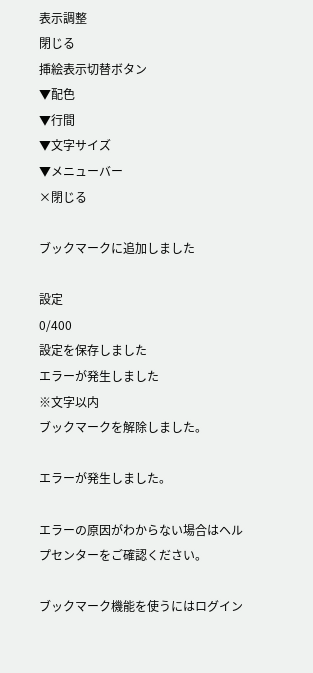表示調整
閉じる
挿絵表示切替ボタン
▼配色
▼行間
▼文字サイズ
▼メニューバー
×閉じる

ブックマークに追加しました

設定
0/400
設定を保存しました
エラーが発生しました
※文字以内
ブックマークを解除しました。

エラーが発生しました。

エラーの原因がわからない場合はヘルプセンターをご確認ください。

ブックマーク機能を使うにはログイン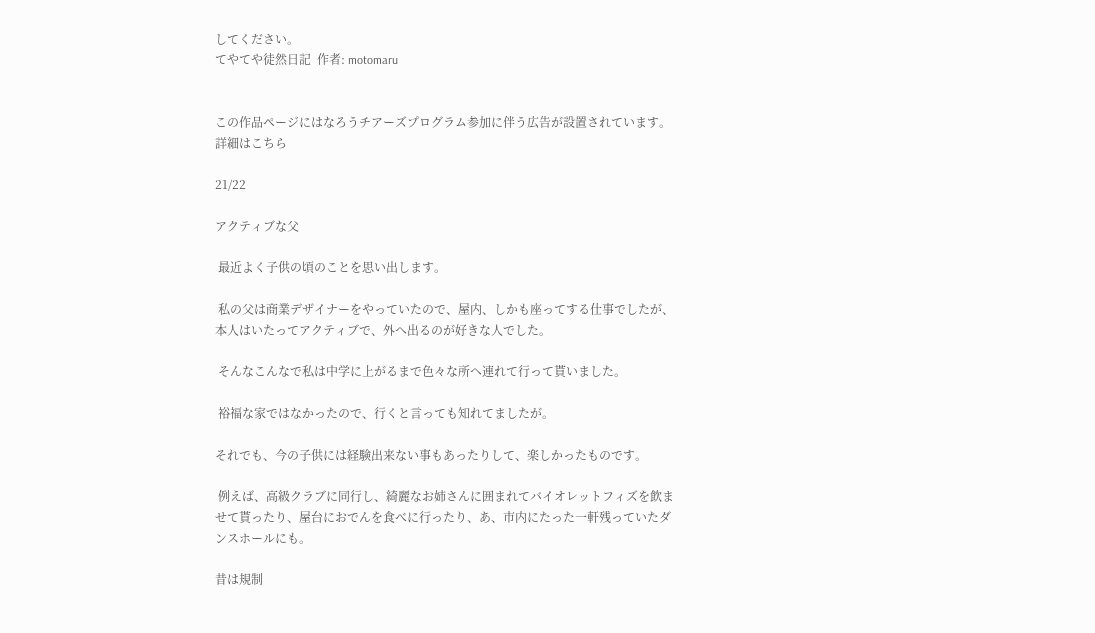してください。
てやてや徒然日記  作者: motomaru


この作品ページにはなろうチアーズプログラム参加に伴う広告が設置されています。詳細はこちら

21/22

アクティブな父

 最近よく子供の頃のことを思い出します。

 私の父は商業デザイナーをやっていたので、屋内、しかも座ってする仕事でしたが、本人はいたってアクティブで、外へ出るのが好きな人でした。

 そんなこんなで私は中学に上がるまで色々な所へ連れて行って貰いました。

 裕福な家ではなかったので、行くと言っても知れてましたが。

それでも、今の子供には経験出来ない事もあったりして、楽しかったものです。

 例えば、高級クラブに同行し、綺麗なお姉さんに囲まれてバイオレットフィズを飲ませて貰ったり、屋台におでんを食べに行ったり、あ、市内にたった一軒残っていたダンスホールにも。

昔は規制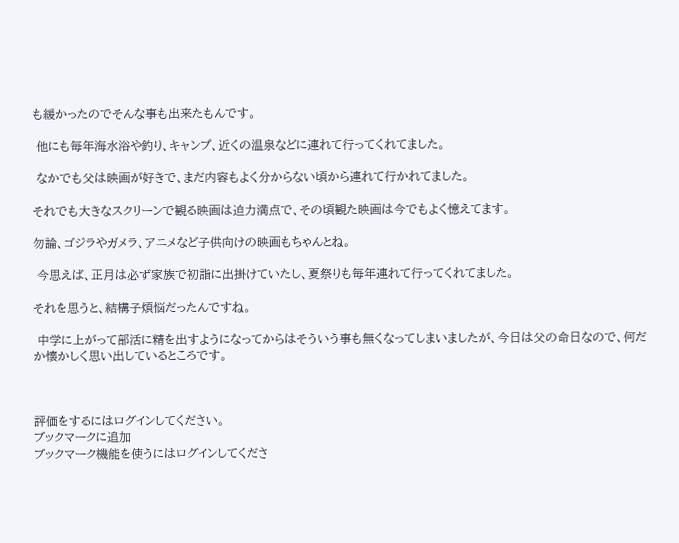も緩かったのでそんな事も出来たもんです。

 他にも毎年海水浴や釣り、キャンプ、近くの温泉などに連れて行ってくれてました。

 なかでも父は映画が好きで、まだ内容もよく分からない頃から連れて行かれてました。

それでも大きなスクリーンで観る映画は迫力満点で、その頃観た映画は今でもよく憶えてます。

勿論、ゴジラやガメラ、アニメなど子供向けの映画もちゃんとね。

 今思えば、正月は必ず家族で初詣に出掛けていたし、夏祭りも毎年連れて行ってくれてました。

それを思うと、結構子煩悩だったんですね。

 中学に上がって部活に精を出すようになってからはそういう事も無くなってしまいましたが、今日は父の命日なので、何だか懐かしく思い出しているところです。



評価をするにはログインしてください。
ブックマークに追加
ブックマーク機能を使うにはログインしてくださ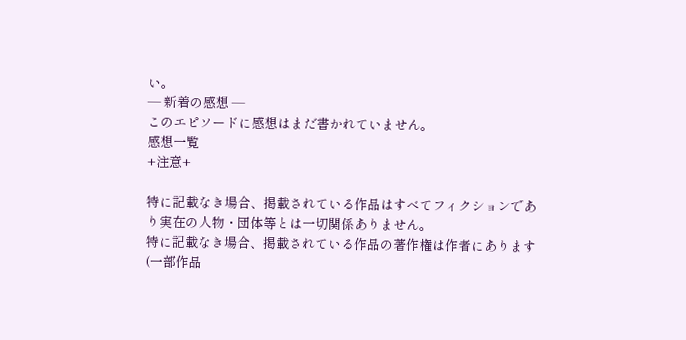い。
― 新着の感想 ―
このエピソードに感想はまだ書かれていません。
感想一覧
+注意+

特に記載なき場合、掲載されている作品はすべてフィクションであり実在の人物・団体等とは一切関係ありません。
特に記載なき場合、掲載されている作品の著作権は作者にあります(一部作品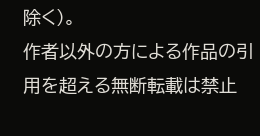除く)。
作者以外の方による作品の引用を超える無断転載は禁止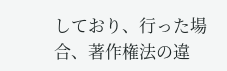しており、行った場合、著作権法の違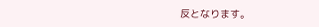反となります。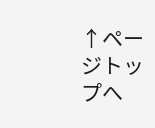↑ページトップへ